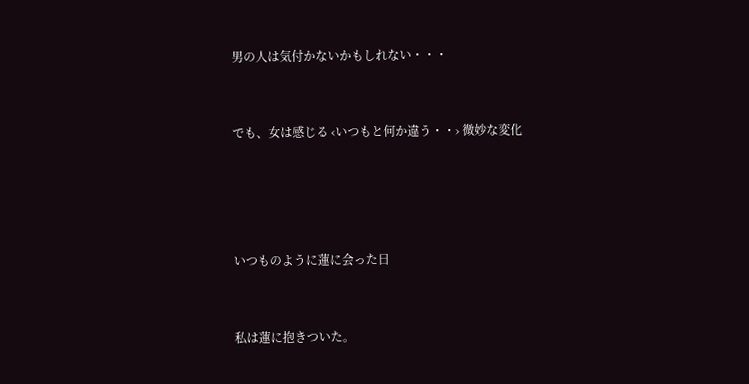男の人は気付かないかもしれない・・・


でも、女は感じる ‹いつもと何か違う・・› 微妙な変化




いつものように蓮に会った日


私は蓮に抱きついた。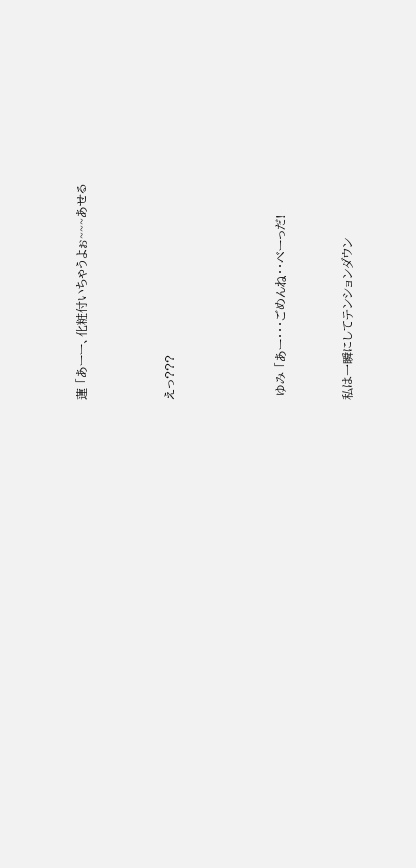蓮 「あーー、化粧付いちゃうよぉ~~~あせる



えっ???




 ゆみ 「あー・・・ごめんね・・べーっだ!


私は一瞬にしてテンションダウン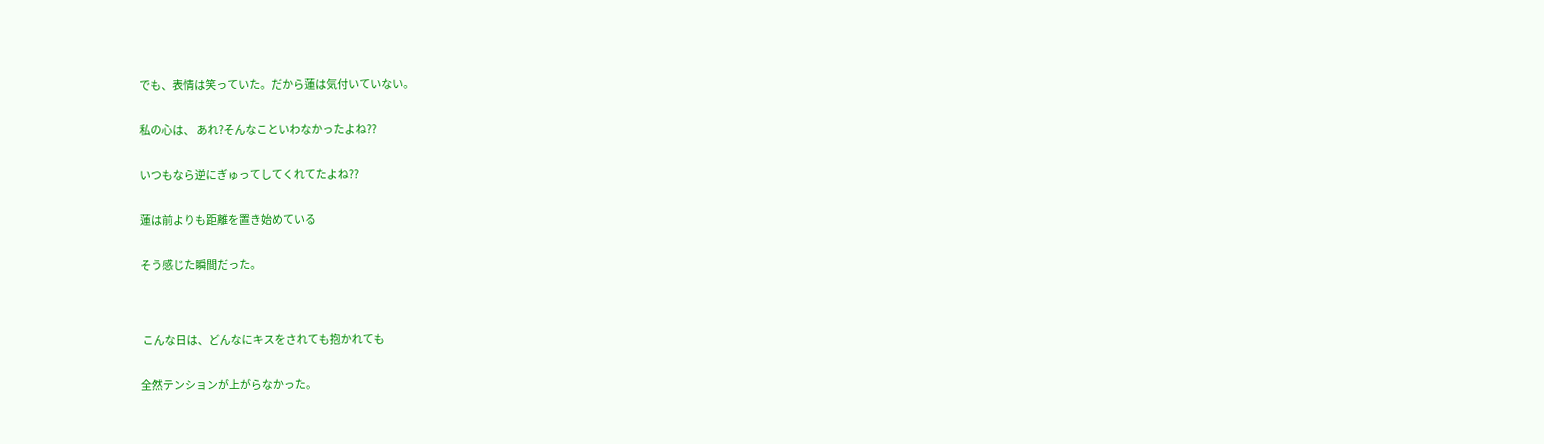でも、表情は笑っていた。だから蓮は気付いていない。


私の心は、 あれ?そんなこといわなかったよね??


いつもなら逆にぎゅってしてくれてたよね??


蓮は前よりも距離を置き始めている


そう感じた瞬間だった。




 こんな日は、どんなにキスをされても抱かれても


全然テンションが上がらなかった。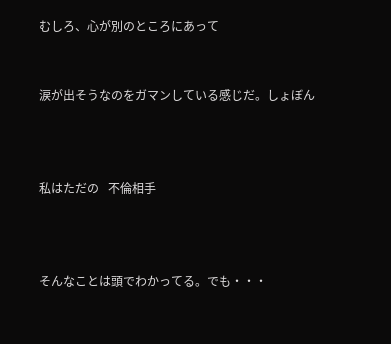むしろ、心が別のところにあって


涙が出そうなのをガマンしている感じだ。しょぼん



私はただの   不倫相手



そんなことは頭でわかってる。でも・・・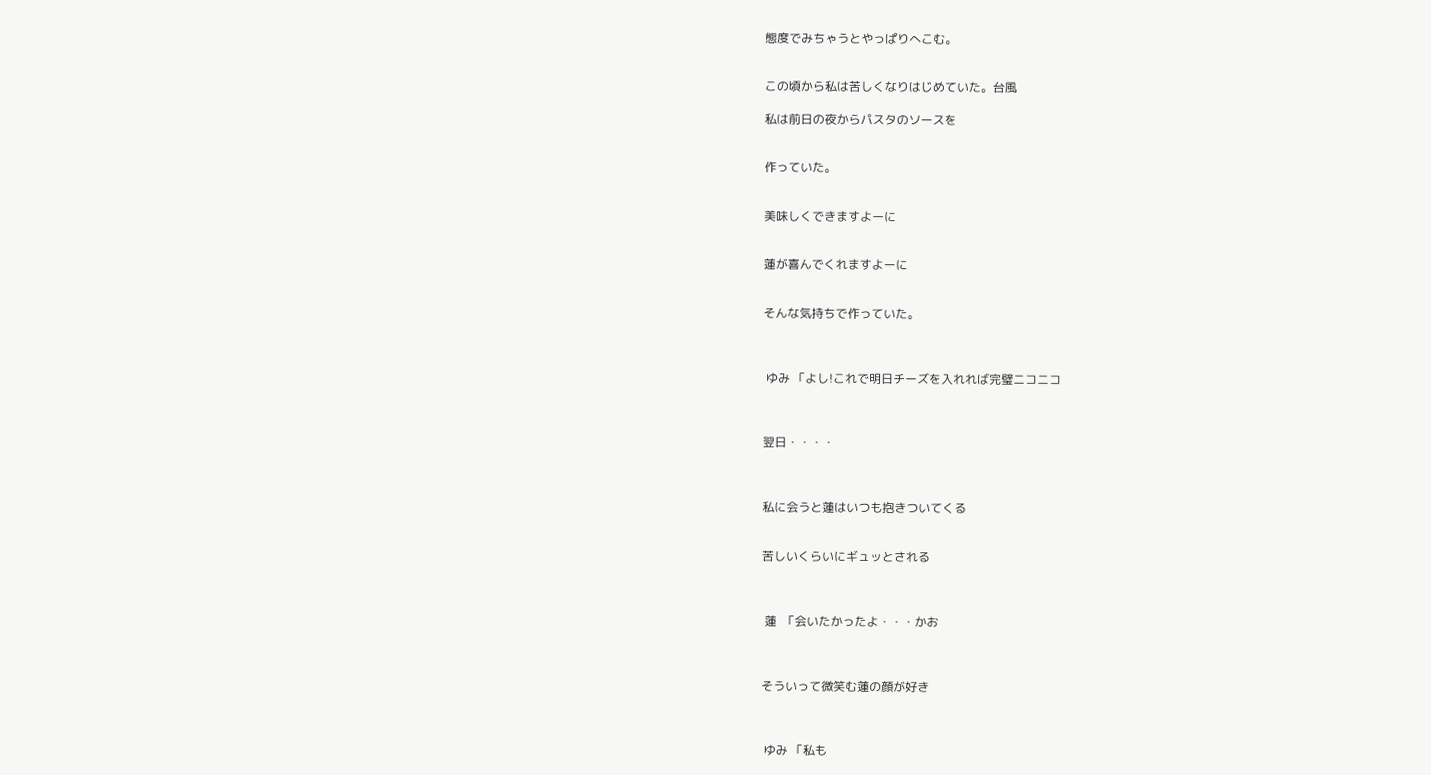態度でみちゃうとやっぱりへこむ。


この頃から私は苦しくなりはじめていた。台風

私は前日の夜からパスタのソースを


作っていた。


美味しくできますよーに


蓮が喜んでくれますよーに


そんな気持ちで作っていた。



 ゆみ 「よし!これで明日チーズを入れれば完璧ニコニコ



翌日・・・・



私に会うと蓮はいつも抱きついてくる


苦しいくらいにギュッとされる



 蓮  「会いたかったよ・・・かお



そういって微笑む蓮の顔が好き



 ゆみ 「私も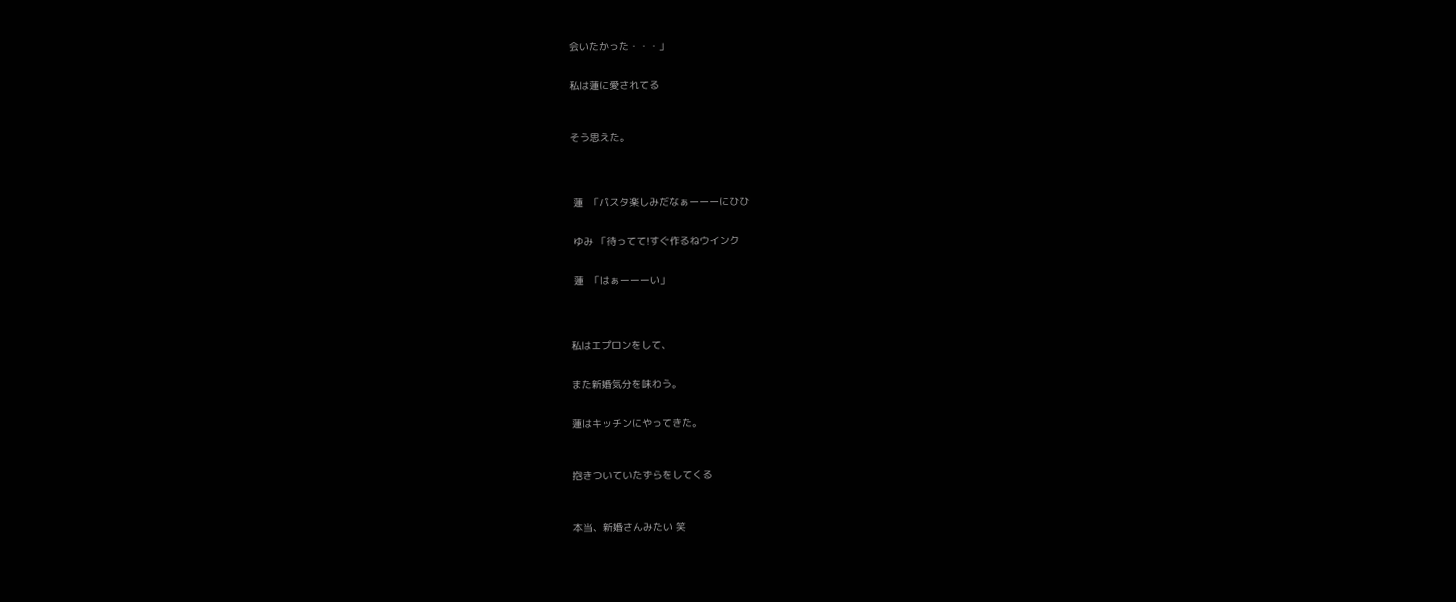会いたかった・・・」


私は蓮に愛されてる



そう思えた。




 蓮  「パスタ楽しみだなぁーーーにひひ


 ゆみ 「待ってて!すぐ作るねウインク


 蓮  「はぁーーーい」




私はエプロンをして、


また新婚気分を味わう。


蓮はキッチンにやってきた。



抱きついていたずらをしてくる



本当、新婚さんみたい 笑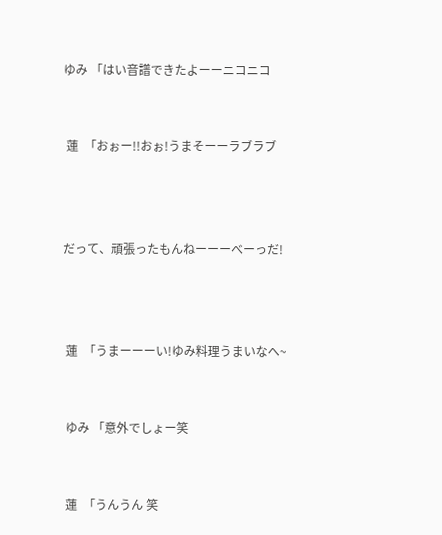ゆみ 「はい音譜できたよーーニコニコ


 蓮  「おぉー!!おぉ!うまそーーラブラブ



だって、頑張ったもんねーーーべーっだ!



 蓮  「うまーーーい!ゆみ料理うまいなへ~


 ゆみ 「意外でしょー笑


 蓮  「うんうん 笑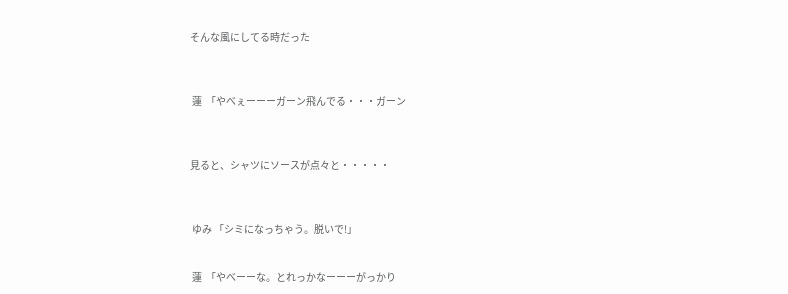そんな風にしてる時だった



 蓮  「やべぇーーーガーン飛んでる・・・ガーン



見ると、シャツにソースが点々と・・・・・



 ゆみ 「シミになっちゃう。脱いで!」


 蓮  「やべーーな。とれっかなーーーがっかり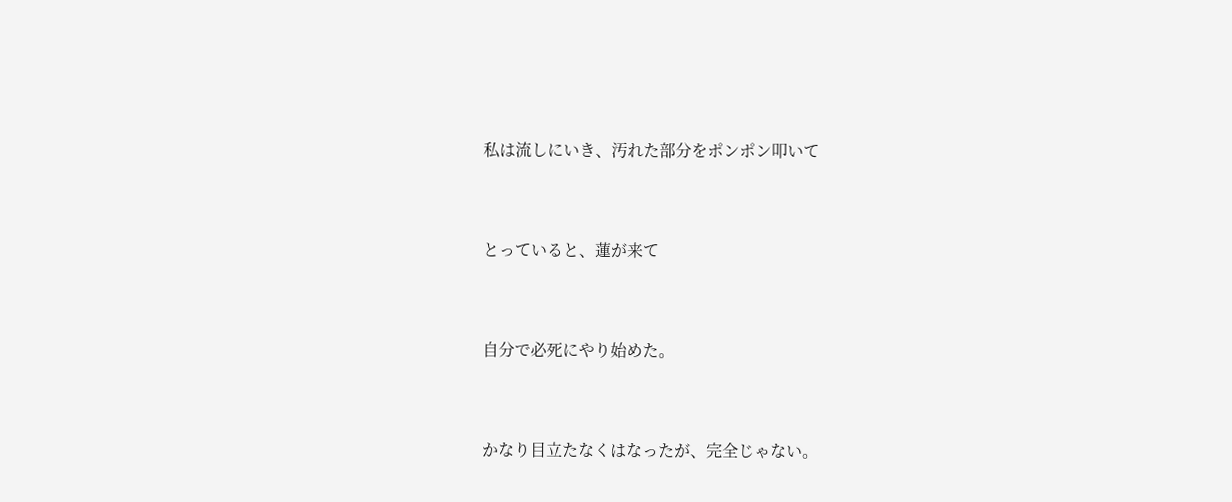私は流しにいき、汚れた部分をポンポン叩いて


とっていると、蓮が来て


自分で必死にやり始めた。


かなり目立たなくはなったが、完全じゃない。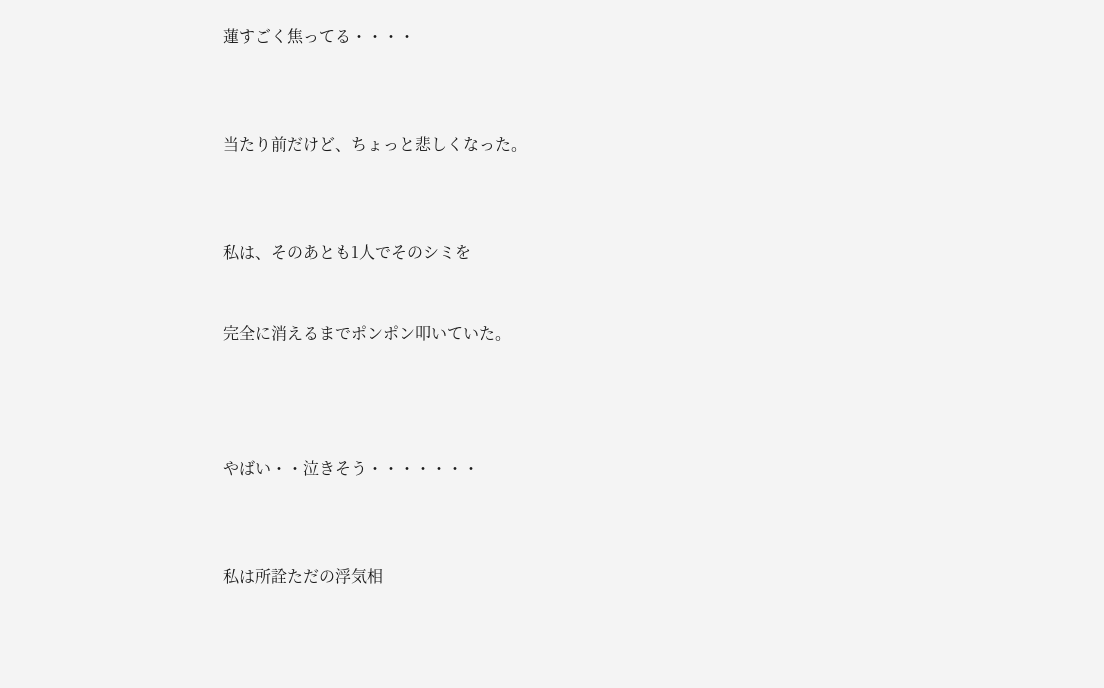蓮すごく焦ってる・・・・



当たり前だけど、ちょっと悲しくなった。



私は、そのあとも1人でそのシミを


完全に消えるまでポンポン叩いていた。




やばい・・泣きそう・・・・・・・



私は所詮ただの浮気相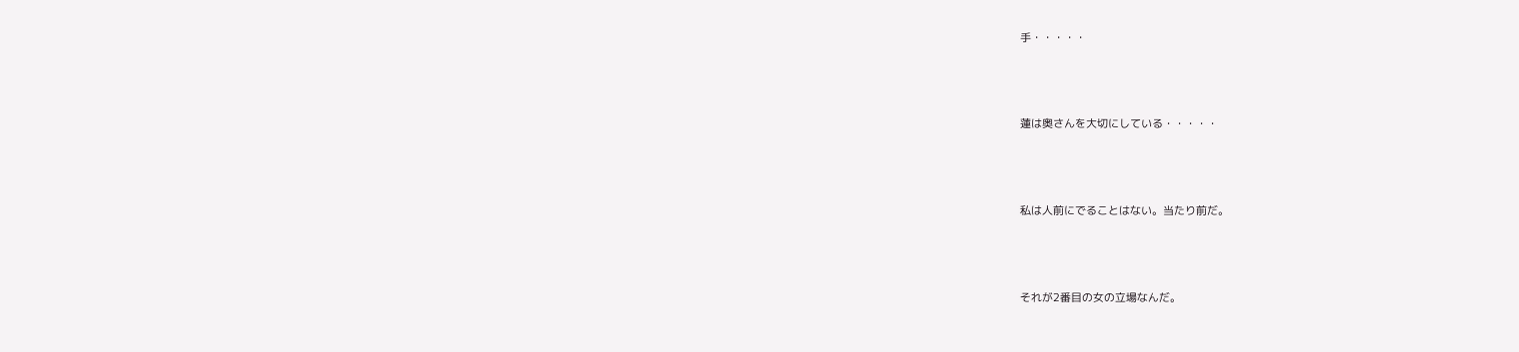手・・・・・



蓮は奥さんを大切にしている・・・・・



私は人前にでることはない。当たり前だ。



それが2番目の女の立場なんだ。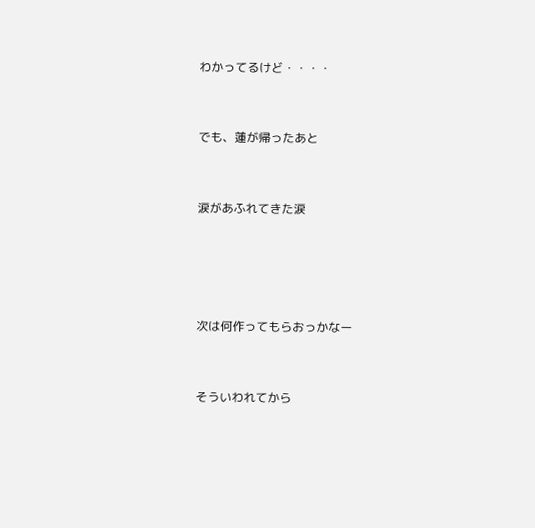わかってるけど・・・・


でも、蓮が帰ったあと


涙があふれてきた涙




次は何作ってもらおっかなー


そういわれてから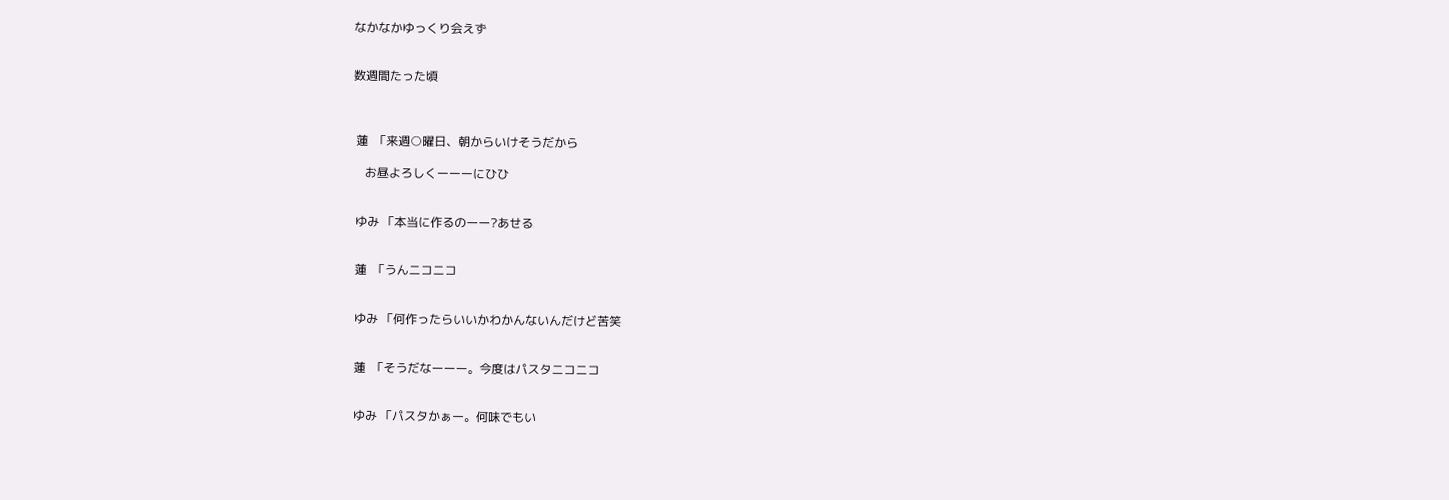なかなかゆっくり会えず


数週間たった頃



 蓮  「来週○曜日、朝からいけそうだから

    お昼よろしくーーーにひひ


 ゆみ 「本当に作るのーー?あせる


 蓮  「うんニコニコ


 ゆみ 「何作ったらいいかわかんないんだけど苦笑


 蓮  「そうだなーーー。今度はパスタニコニコ


 ゆみ 「パスタかぁー。何味でもい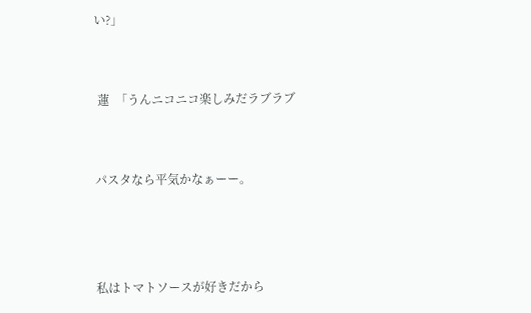い?」


 蓮  「うんニコニコ楽しみだラブラブ


パスタなら平気かなぁーー。



私はトマトソースが好きだから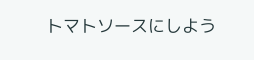トマトソースにしよう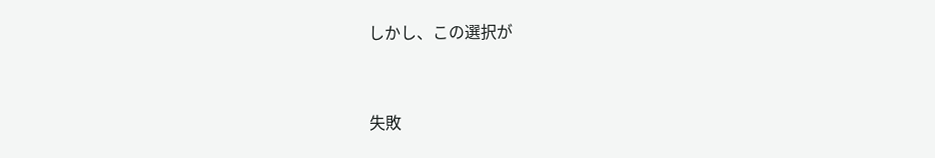しかし、この選択が


失敗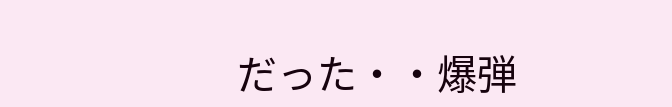だった・・爆弾